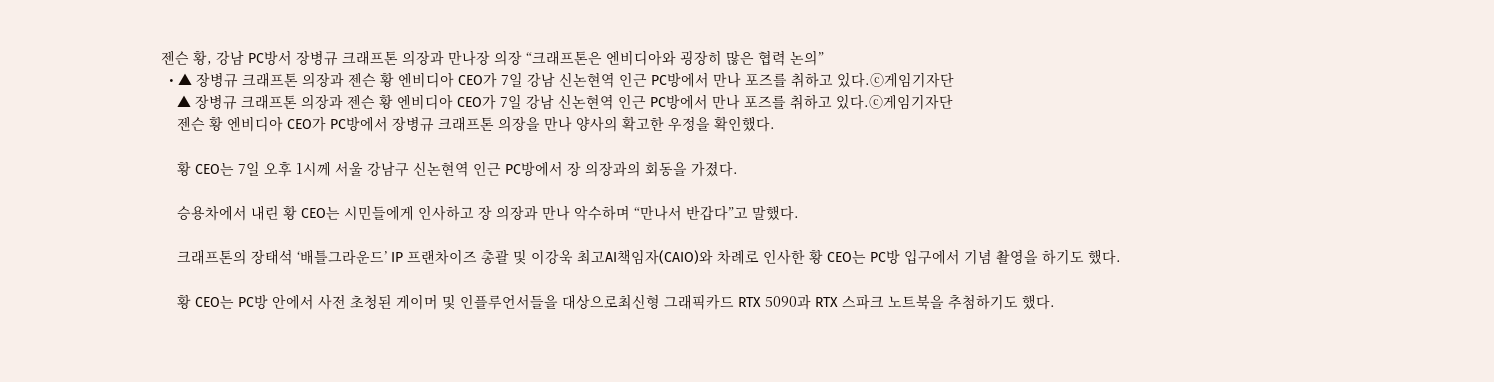젠슨 황, 강남 PC방서 장병규 크래프톤 의장과 만나장 의장 “크래프톤은 엔비디아와 굉장히 많은 협력 논의”
  • ▲ 장병규 크래프톤 의장과 젠슨 황 엔비디아 CEO가 7일 강남 신논현역 인근 PC방에서 만나 포즈를 취하고 있다.ⓒ게임기자단
    ▲ 장병규 크래프톤 의장과 젠슨 황 엔비디아 CEO가 7일 강남 신논현역 인근 PC방에서 만나 포즈를 취하고 있다.ⓒ게임기자단
    젠슨 황 엔비디아 CEO가 PC방에서 장병규 크래프톤 의장을 만나 양사의 확고한 우정을 확인했다.

    황 CEO는 7일 오후 1시께 서울 강남구 신논현역 인근 PC방에서 장 의장과의 회동을 가졌다.

    승용차에서 내린 황 CEO는 시민들에게 인사하고 장 의장과 만나 악수하며 “만나서 반갑다”고 말했다.

    크래프톤의 장태석 ‘배틀그라운드’ IP 프랜차이즈 총괄 및 이강욱 최고AI책임자(CAIO)와 차례로 인사한 황 CEO는 PC방 입구에서 기념 촬영을 하기도 했다.

    황 CEO는 PC방 안에서 사전 초청된 게이머 및 인플루언서들을 대상으로최신형 그래픽카드 RTX 5090과 RTX 스파크 노트북을 추첨하기도 했다.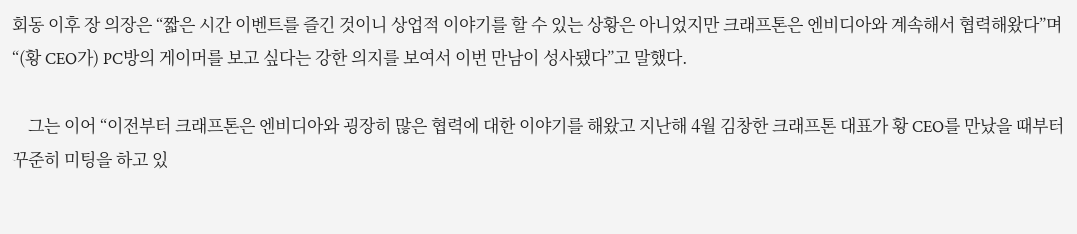회동 이후 장 의장은 “짧은 시간 이벤트를 즐긴 것이니 상업적 이야기를 할 수 있는 상황은 아니었지만 크래프톤은 엔비디아와 계속해서 협력해왔다”며 “(황 CEO가) PC방의 게이머를 보고 싶다는 강한 의지를 보여서 이번 만남이 성사됐다”고 말했다.

    그는 이어 “이전부터 크래프톤은 엔비디아와 굉장히 많은 협력에 대한 이야기를 해왔고 지난해 4월 김창한 크래프톤 대표가 황 CEO를 만났을 때부터 꾸준히 미팅을 하고 있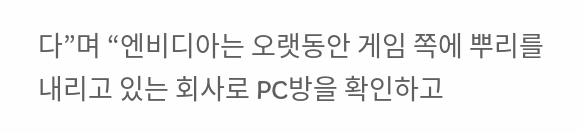다”며 “엔비디아는 오랫동안 게임 쪽에 뿌리를 내리고 있는 회사로 PC방을 확인하고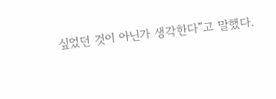싶었던 것이 아닌가 생각한다”고 말했다.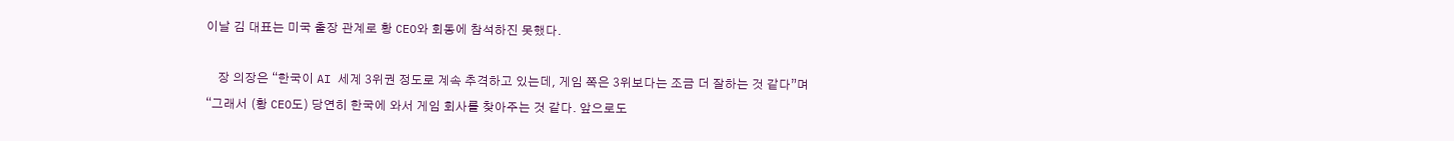이날 김 대표는 미국 출장 관계로 황 CEO와 회동에 참석하진 못했다.

    장 의장은 “한국이 AI 세계 3위권 정도로 계속 추격하고 있는데, 게임 쪽은 3위보다는 조금 더 잘하는 것 같다”며 “그래서 (황 CEO도) 당연히 한국에 와서 게임 회사를 찾아주는 것 같다. 앞으로도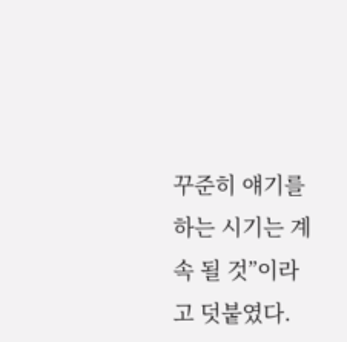꾸준히 얘기를 하는 시기는 계속 될 것”이라고 덧붙였다.